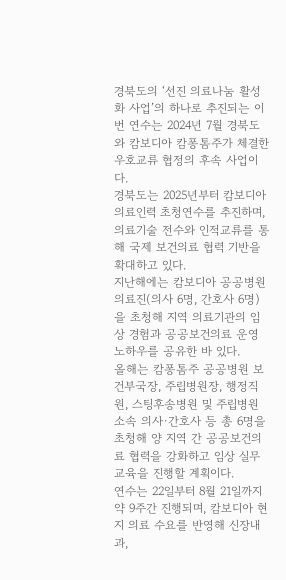경북도의 ‘선진 의료나눔 활성화 사업’의 하나로 추진되는 이번 연수는 2024년 7월 경북도와 캄보디아 캄퐁톰주가 체결한 우호교류 협정의 후속 사업이다.
경북도는 2025년부터 캄보디아 의료인력 초청연수를 추진하며, 의료기술 전수와 인적교류를 통해 국제 보건의료 협력 기반을 확대하고 있다.
지난해에는 캄보디아 공공병원 의료진(의사 6명, 간호사 6명)을 초청해 지역 의료기관의 임상 경험과 공공보건의료 운영 노하우를 공유한 바 있다.
올해는 캄퐁톰주 공공병원 보건부국장, 주립병원장, 행정직원, 스팅후송병원 및 주립병원 소속 의사·간호사 등 총 6명을 초청해 양 지역 간 공공보건의료 협력을 강화하고 임상 실무교육을 진행할 계획이다.
연수는 22일부터 8월 21일까지 약 9주간 진행되며, 캄보디아 현지 의료 수요를 반영해 신장내과,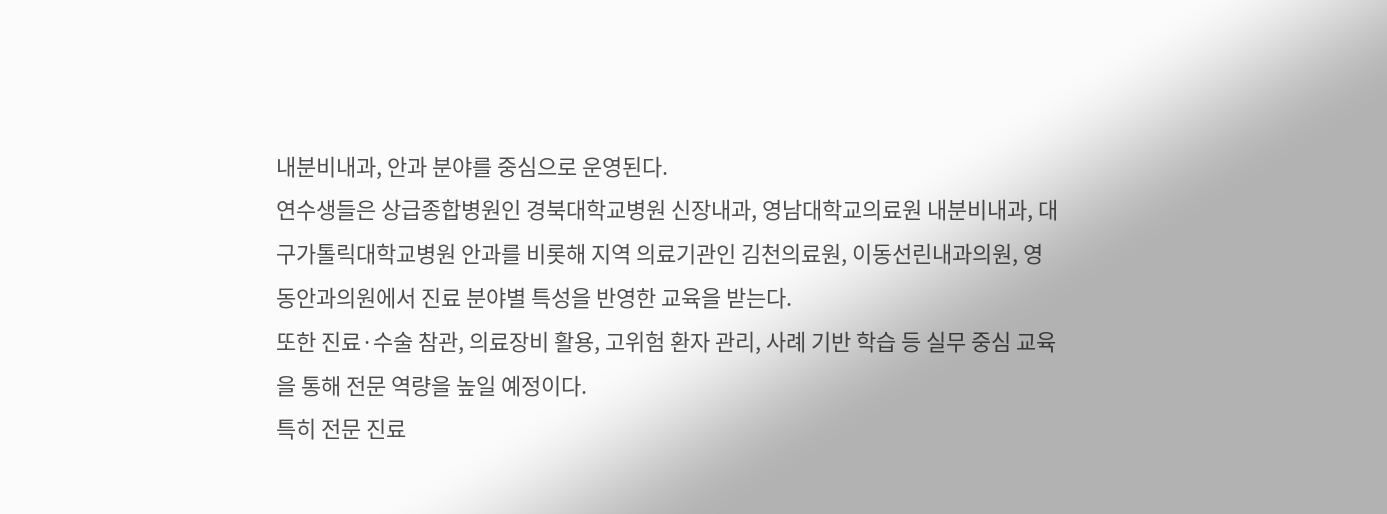내분비내과, 안과 분야를 중심으로 운영된다.
연수생들은 상급종합병원인 경북대학교병원 신장내과, 영남대학교의료원 내분비내과, 대구가톨릭대학교병원 안과를 비롯해 지역 의료기관인 김천의료원, 이동선린내과의원, 영동안과의원에서 진료 분야별 특성을 반영한 교육을 받는다.
또한 진료·수술 참관, 의료장비 활용, 고위험 환자 관리, 사례 기반 학습 등 실무 중심 교육을 통해 전문 역량을 높일 예정이다.
특히 전문 진료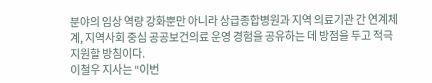분야의 임상 역량 강화뿐만 아니라 상급종합병원과 지역 의료기관 간 연계체계, 지역사회 중심 공공보건의료 운영 경험을 공유하는 데 방점을 두고 적극 지원할 방침이다.
이철우 지사는 “이번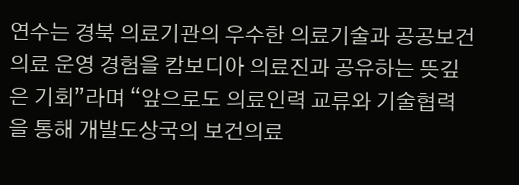연수는 경북 의료기관의 우수한 의료기술과 공공보건의료 운영 경험을 캄보디아 의료진과 공유하는 뜻깊은 기회”라며 “앞으로도 의료인력 교류와 기술협력을 통해 개발도상국의 보건의료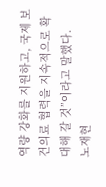역량 강화를 지원하고, 국제 보건의료 협력을 지속적으로 확대해 갈 것”이라고 말했다.
노재현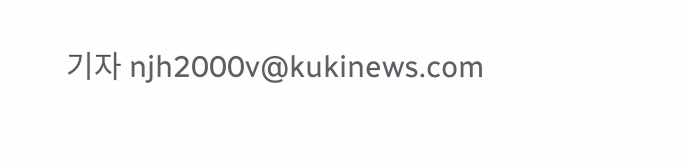기자 njh2000v@kukinews.com